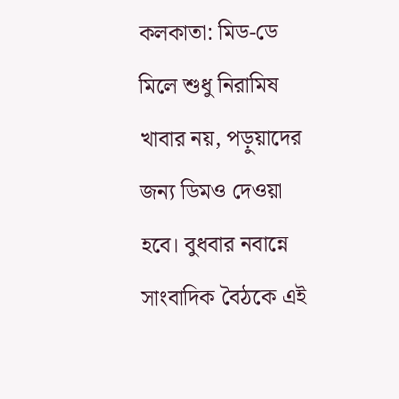কলকাতা: মিড-ডে মিলে শুধু নিরামিষ খাবার নয়, পড়ুয়াদের জন্য ডিমও দেওয়া হবে। বুধবার নবান্নে সাংবাদিক বৈঠকে এই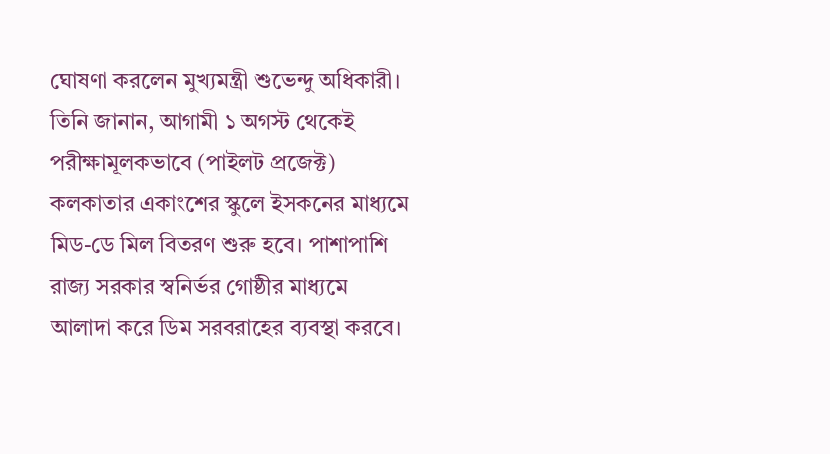ঘোষণা করলেন মুখ্যমন্ত্রী শুভেন্দু অধিকারী। তিনি জানান, আগামী ১ অগস্ট থেকেই পরীক্ষামূলকভাবে (পাইলট প্রজেক্ট) কলকাতার একাংশের স্কুলে ইসকনের মাধ্যমে মিড-ডে মিল বিতরণ শুরু হবে। পাশাপাশি রাজ্য সরকার স্বনির্ভর গোষ্ঠীর মাধ্যমে আলাদা করে ডিম সরবরাহের ব্যবস্থা করবে।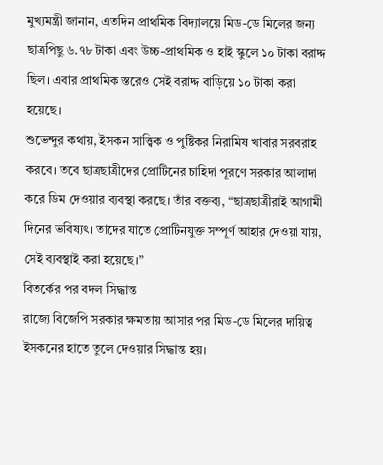মুখ্যমন্ত্রী জানান, এতদিন প্রাথমিক বিদ্যালয়ে মিড-ডে মিলের জন্য ছাত্রপিছু ৬.৭৮ টাকা এবং উচ্চ-প্রাথমিক ও হাই স্কুলে ১০ টাকা বরাদ্দ ছিল। এবার প্রাথমিক স্তরেও সেই বরাদ্দ বাড়িয়ে ১০ টাকা করা হয়েছে।
শুভেন্দুর কথায়, ইসকন সাত্ত্বিক ও পুষ্টিকর নিরামিষ খাবার সরবরাহ করবে। তবে ছাত্রছাত্রীদের প্রোটিনের চাহিদা পূরণে সরকার আলাদা করে ডিম দেওয়ার ব্যবস্থা করছে। তাঁর বক্তব্য, “ছাত্রছাত্রীরাই আগামী দিনের ভবিষ্যৎ। তাদের যাতে প্রোটিনযুক্ত সম্পূর্ণ আহার দেওয়া যায়, সেই ব্যবস্থাই করা হয়েছে।”
বিতর্কের পর বদল সিদ্ধান্ত
রাজ্যে বিজেপি সরকার ক্ষমতায় আসার পর মিড-ডে মিলের দায়িত্ব ইসকনের হাতে তুলে দেওয়ার সিদ্ধান্ত হয়।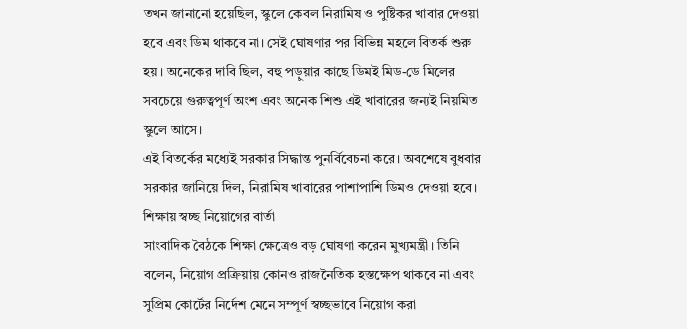তখন জানানো হয়েছিল, স্কুলে কেবল নিরামিষ ও পুষ্টিকর খাবার দেওয়া হবে এবং ডিম থাকবে না। সেই ঘোষণার পর বিভিন্ন মহলে বিতর্ক শুরু হয়। অনেকের দাবি ছিল, বহু পড়ুয়ার কাছে ডিমই মিড-ডে মিলের সবচেয়ে গুরুত্বপূর্ণ অংশ এবং অনেক শিশু এই খাবারের জন্যই নিয়মিত স্কুলে আসে।
এই বিতর্কের মধ্যেই সরকার সিদ্ধান্ত পুনর্বিবেচনা করে। অবশেষে বুধবার সরকার জানিয়ে দিল, নিরামিষ খাবারের পাশাপাশি ডিমও দেওয়া হবে।
শিক্ষায় স্বচ্ছ নিয়োগের বার্তা
সাংবাদিক বৈঠকে শিক্ষা ক্ষেত্রেও বড় ঘোষণা করেন মুখ্যমন্ত্রী। তিনি বলেন, নিয়োগ প্রক্রিয়ায় কোনও রাজনৈতিক হস্তক্ষেপ থাকবে না এবং সুপ্রিম কোর্টের নির্দেশ মেনে সম্পূর্ণ স্বচ্ছভাবে নিয়োগ করা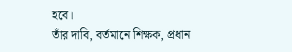হবে।
তাঁর দাবি, বর্তমানে শিক্ষক, প্রধান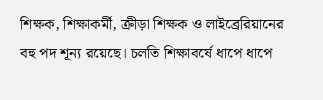শিক্ষক, শিক্ষাকর্মী, ক্রীড়া শিক্ষক ও লাইব্রেরিয়ানের বহু পদ শূন্য রয়েছে। চলতি শিক্ষাবর্ষে ধাপে ধাপে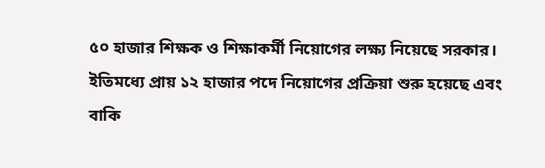৫০ হাজার শিক্ষক ও শিক্ষাকর্মী নিয়োগের লক্ষ্য নিয়েছে সরকার। ইতিমধ্যে প্রায় ১২ হাজার পদে নিয়োগের প্রক্রিয়া শুরু হয়েছে এবং বাকি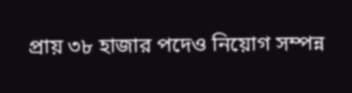প্রায় ৩৮ হাজার পদেও নিয়োগ সম্পন্ন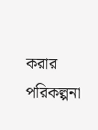করার পরিকল্পনা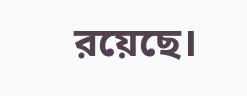রয়েছে।